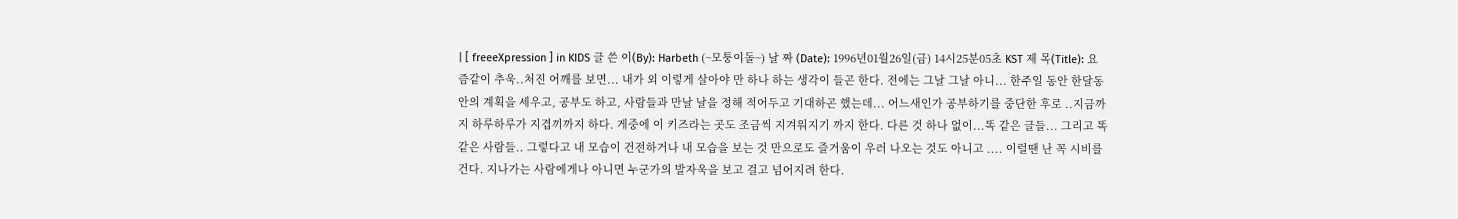| [ freeeXpression ] in KIDS 글 쓴 이(By): Harbeth (~모퉁이돌~) 날 짜 (Date): 1996년01월26일(금) 14시25분05초 KST 제 목(Title): 요즘같이 추욱..처진 어깨를 보면... 내가 외 이렇게 살아야 만 하나 하는 생각이 들곤 한다. 전에는 그날 그날 아니... 한주일 동안 한달동안의 계획을 세우고, 공부도 하고, 사람들과 만날 날을 정해 적어두고 기대하곤 했는데... 어느새인가 공부하기를 중단한 후로 ..지금까지 하루하루가 지겹끼까지 하다. 게중에 이 키즈라는 곳도 조금씩 지겨워지기 까지 한다. 다른 것 하나 없이...똑 같은 글들... 그리고 똑같은 사람들.. 그렇다고 내 모습이 건전하거나 내 모습을 보는 것 만으로도 즐거움이 우러 나오는 것도 아니고 .... 이럴땐 난 꼭 시비를 건다. 지나가는 사람에게나 아니면 누군가의 발자욱을 보고 걸고 넘어지려 한다.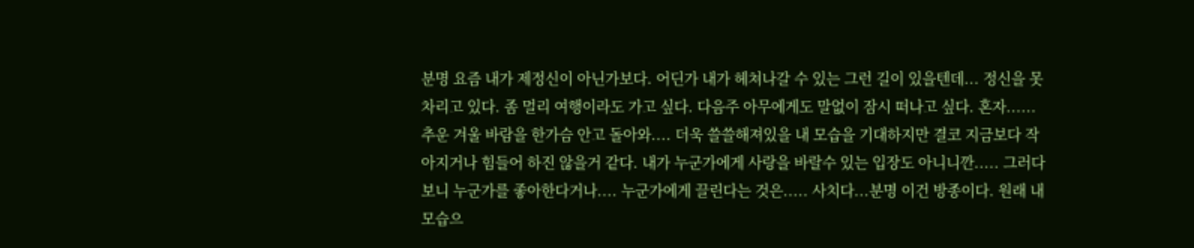분명 요즘 내가 제정신이 아닌가보다. 어딘가 내가 헤쳐나갈 수 있는 그런 길이 있을텐데... 정신을 못차리고 있다. 좀 멀리 여행이라도 가고 싶다. 다음주 아무에게도 말없이 잠시 떠나고 싶다. 혼자...... 추운 겨울 바람을 한가슴 안고 돌아와.... 더욱 쓸쓸해져있을 내 모습을 기대하지만 결코 지금보다 작아지거나 힘들어 하진 않을거 같다. 내가 누군가에게 사랑을 바랄수 있는 입장도 아니니깐..... 그러다 보니 누군가를 좋아한다거나.... 누군가에게 끌린다는 것은..... 사치다...분명 이건 방종이다. 원래 내 모습으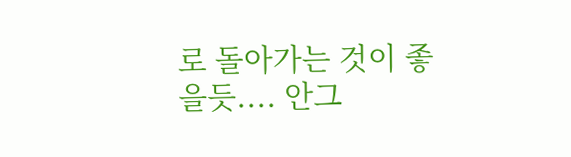로 돌아가는 것이 좋을듯.... 안그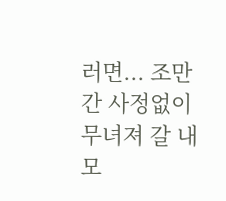러면... 조만간 사정없이 무녀져 갈 내 모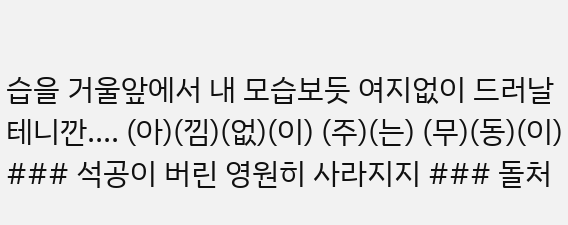습을 거울앞에서 내 모습보듯 여지없이 드러날테니깐.... (아)(낌)(없)(이) (주)(는) (무)(동)(이) ### 석공이 버린 영원히 사라지지 ### 돌처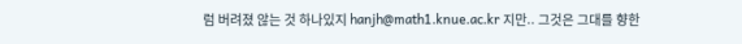럼 버려졌 않는 것 하나있지 hanjh@math1.knue.ac.kr 지만.. 그것은 그대를 향한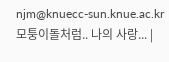njm@knuecc-sun.knue.ac.kr 모퉁이돌처럼.. 나의 사랑... |